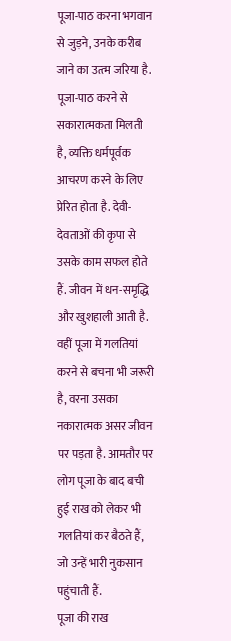पूजा-पाठ करना भगवान से जुड़ने, उनके करीब जाने का उत्त्म जरिया है. पूजा-पाठ करने से सकारात्मकता मिलती है, व्यक्ति धर्मपूर्वक आचरण करने के लिए प्रेरित होता है. देवी-देवताओं की कृपा से उसके काम सफल होते हैं. जीवन में धन-समृद्धि और खुशहाली आती है. वहीं पूजा में गलतियां करने से बचना भी जरूरी है, वरना उसका नकारात्मक असर जीवन पर पड़ता है. आमतौर पर लोग पूजा के बाद बची हुई राख को लेकर भी गलतियां कर बैठते हैं, जो उन्हें भारी नुकसान पहुंचाती हैं.
पूजा की राख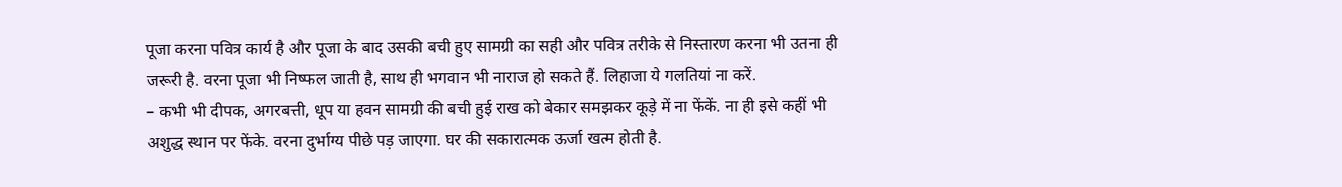पूजा करना पवित्र कार्य है और पूजा के बाद उसकी बची हुए सामग्री का सही और पवित्र तरीके से निस्तारण करना भी उतना ही जरूरी है. वरना पूजा भी निष्फल जाती है, साथ ही भगवान भी नाराज हो सकते हैं. लिहाजा ये गलतियां ना करें.
– कभी भी दीपक, अगरबत्ती, धूप या हवन सामग्री की बची हुई राख को बेकार समझकर कूड़े में ना फेंकें. ना ही इसे कहीं भी अशुद्ध स्थान पर फेंके. वरना दुर्भाग्य पीछे पड़ जाएगा. घर की सकारात्मक ऊर्जा खत्म होती है.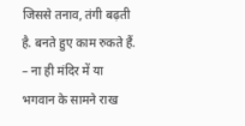जिससे तनाव, तंगी बढ़ती है. बनते हुए काम रुकते हैं.
– ना ही मंदिर में या भगवान के सामने राख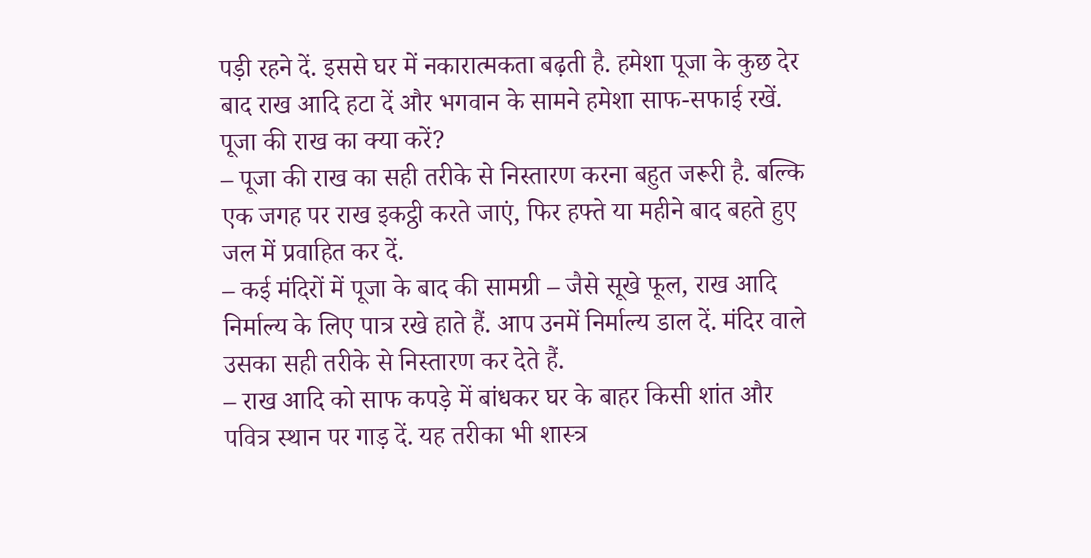पड़ी रहने दें. इससे घर में नकारात्मकता बढ़ती है. हमेशा पूजा के कुछ देर बाद राख आदि हटा दें और भगवान के सामने हमेशा साफ-सफाई रखें.
पूजा की राख का क्या करें?
– पूजा की राख का सही तरीके से निस्तारण करना बहुत जरूरी है. बल्कि एक जगह पर राख इकट्ठी करते जाएं, फिर हफ्ते या महीने बाद बहते हुए जल में प्रवाहित कर दें.
– कई मंदिरों में पूजा के बाद की सामग्री – जैसे सूखे फूल, राख आदि निर्माल्य के लिए पात्र रखे हाते हैं. आप उनमें निर्माल्य डाल दें. मंदिर वाले उसका सही तरीके से निस्तारण कर देते हैं.
– राख आदि को साफ कपड़े में बांधकर घर के बाहर किसी शांत और पवित्र स्थान पर गाड़ दें. यह तरीका भी शास्त्र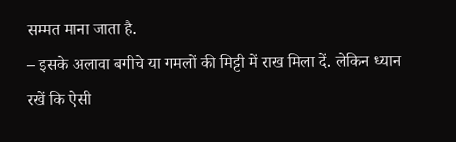सम्मत माना जाता है.
– इसके अलावा बगीचे या गमलों की मिट्टी में राख मिला दें. लेकिन ध्यान रखें कि ऐसी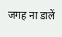जगह ना डालें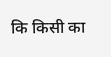कि किसी का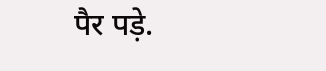पैर पड़े.